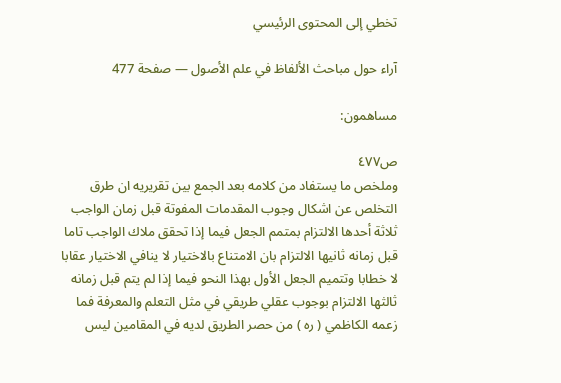تخطي إلى المحتوى الرئيسي

آراء حول مباحث الألفاظ في علم الأصول — صفحة 477

مساهمون:

ص٤٧٧
وملخص ما يستفاد من كلامه بعد الجمع بين تقريريه ان طرق التخلص عن اشكال وجوب المقدمات المفوتة قبل زمان الواجب ثلاثة أحدها الالتزام بمتمم الجعل فيما إذا تحقق ملاك الواجب تاما قبل زمانه ثانيها الالتزام بان الامتناع بالاختيار لا ينافي الاختيار عقابا لا خطابا وتتميم الجعل الأول بهذا النحو فيما إذا لم يتم قبل زمانه ثالثها الالتزام بوجوب عقلي طريقي في مثل التعلم والمعرفة فما زعمه الكاظمي ( ره ) من حصر الطريق لديه في المقامين ليس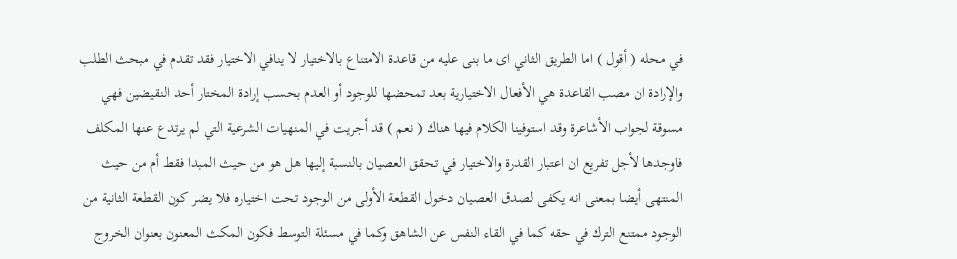في محله ( أقول ) اما الطريق الثاني اى ما بنى عليه من قاعدة الامتناع بالاختيار لا ينافي الاختيار فقد تقدم في مبحث الطلب والإرادة ان مصب القاعدة هي الأفعال الاختيارية بعد تمحضها للوجود أو العدم بحسب إرادة المختار أحد النقيضين فهي مسوقة لجواب الأشاعرة وقد استوفينا الكلام فيها هناك ( نعم ) قد أجريت في المنهيات الشرعية التي لم يرتدع عنها المكلف فاوجدها لأجل تفريع ان اعتبار القدرة والاختيار في تحقق العصيان بالنسبة إليها هل هو من حيث المبدا فقط أم من حيث المنتهى أيضا بمعنى انه يكفى لصدق العصيان دخول القطعة الأولى من الوجود تحت اختياره فلا يضر كون القطعة الثانية من الوجود ممتنع الترك في حقه كما في القاء النفس عن الشاهق وكما في مسئلة التوسط فكون المكث المعنون بعنوان الخروج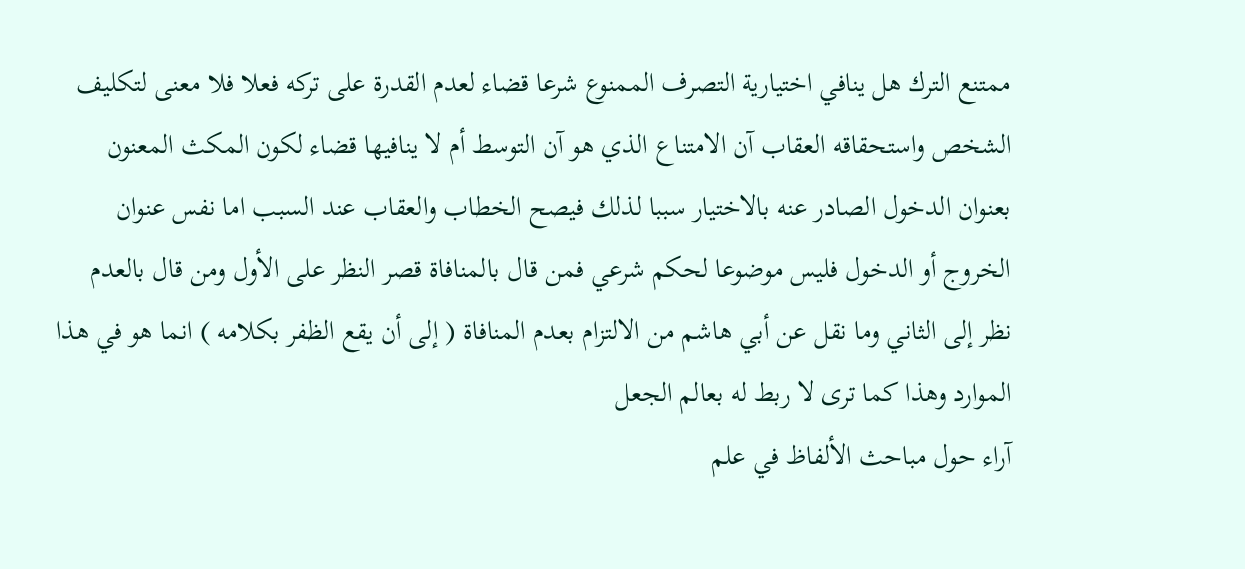ممتنع الترك هل ينافي اختيارية التصرف الممنوع شرعا قضاء لعدم القدرة على تركه فعلا فلا معنى لتكليف الشخص واستحقاقه العقاب آن الامتناع الذي هو آن التوسط أم لا ينافيها قضاء لكون المكث المعنون بعنوان الدخول الصادر عنه بالاختيار سببا لذلك فيصح الخطاب والعقاب عند السبب اما نفس عنوان الخروج أو الدخول فليس موضوعا لحكم شرعي فمن قال بالمنافاة قصر النظر على الأول ومن قال بالعدم نظر إلى الثاني وما نقل عن أبي هاشم من الالتزام بعدم المنافاة ( إلى أن يقع الظفر بكلامه ) انما هو في هذا الموارد وهذا كما ترى لا ربط له بعالم الجعل
آراء حول مباحث الألفاظ في علم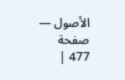الأصول — صفحة 477 |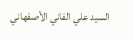السيد علي الفاني الأصفهاني